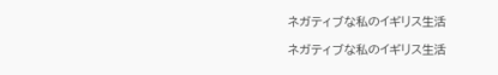ネガティブな私のイギリス生活

ネガティブな私のイギリス生活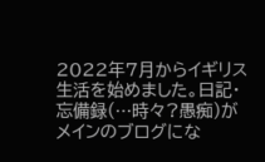2022年7月からイギリス生活を始めました。日記・忘備録(…時々?愚痴)がメインのブログにな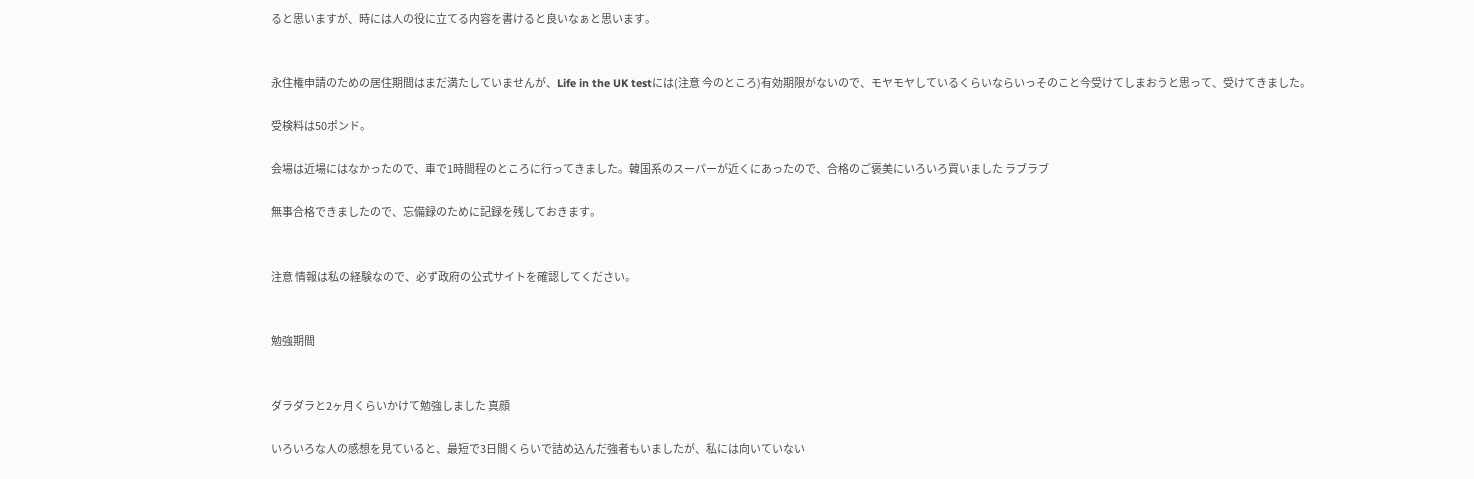ると思いますが、時には人の役に立てる内容を書けると良いなぁと思います。


永住権申請のための居住期間はまだ満たしていませんが、Life in the UK testには(注意 今のところ)有効期限がないので、モヤモヤしているくらいならいっそのこと今受けてしまおうと思って、受けてきました。

受検料は50ポンド。

会場は近場にはなかったので、車で1時間程のところに行ってきました。韓国系のスーパーが近くにあったので、合格のご褒美にいろいろ買いました ラブラブ

無事合格できましたので、忘備録のために記録を残しておきます。


注意 情報は私の経験なので、必ず政府の公式サイトを確認してください。


勉強期間


ダラダラと2ヶ月くらいかけて勉強しました 真顔

いろいろな人の感想を見ていると、最短で3日間くらいで詰め込んだ強者もいましたが、私には向いていない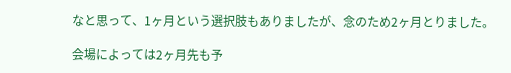なと思って、1ヶ月という選択肢もありましたが、念のため2ヶ月とりました。

会場によっては2ヶ月先も予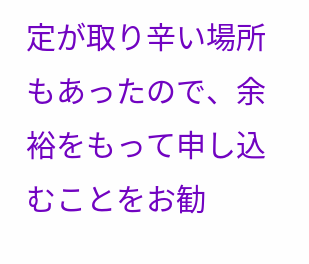定が取り辛い場所もあったので、余裕をもって申し込むことをお勧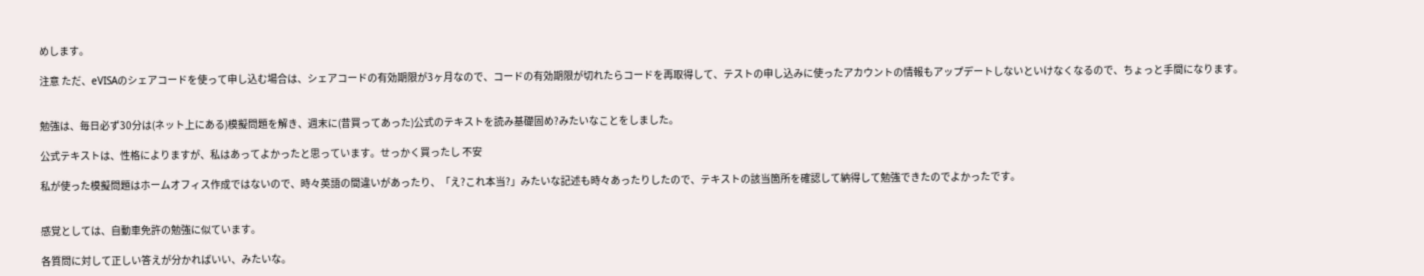めします。

注意 ただ、eVISAのシェアコードを使って申し込む場合は、シェアコードの有効期限が3ヶ月なので、コードの有効期限が切れたらコードを再取得して、テストの申し込みに使ったアカウントの情報もアップデートしないといけなくなるので、ちょっと手間になります。


勉強は、毎日必ず30分は(ネット上にある)模擬問題を解き、週末に(昔買ってあった)公式のテキストを読み基礎固め?みたいなことをしました。

公式テキストは、性格によりますが、私はあってよかったと思っています。せっかく買ったし 不安

私が使った模擬問題はホームオフィス作成ではないので、時々英語の間違いがあったり、「え?これ本当?」みたいな記述も時々あったりしたので、テキストの該当箇所を確認して納得して勉強できたのでよかったです。


感覚としては、自動車免許の勉強に似ています。

各質問に対して正しい答えが分かればいい、みたいな。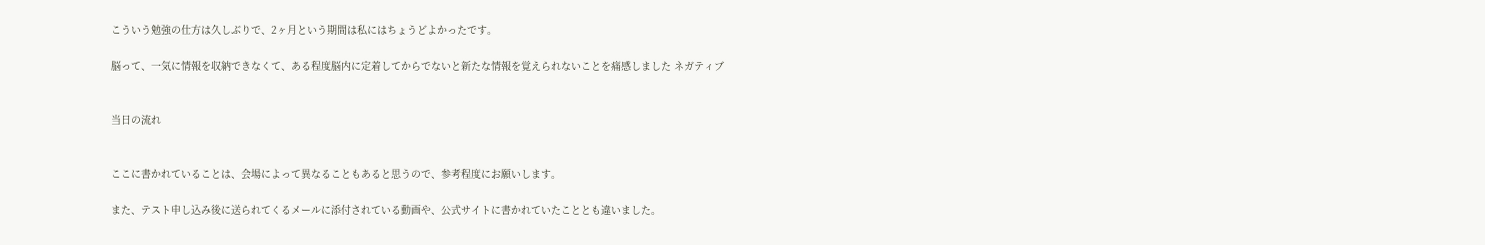こういう勉強の仕方は久しぶりで、2ヶ月という期間は私にはちょうどよかったです。

脳って、一気に情報を収納できなくて、ある程度脳内に定着してからでないと新たな情報を覚えられないことを痛感しました ネガティブ


当日の流れ


ここに書かれていることは、会場によって異なることもあると思うので、参考程度にお願いします。

また、テスト申し込み後に送られてくるメールに添付されている動画や、公式サイトに書かれていたこととも違いました。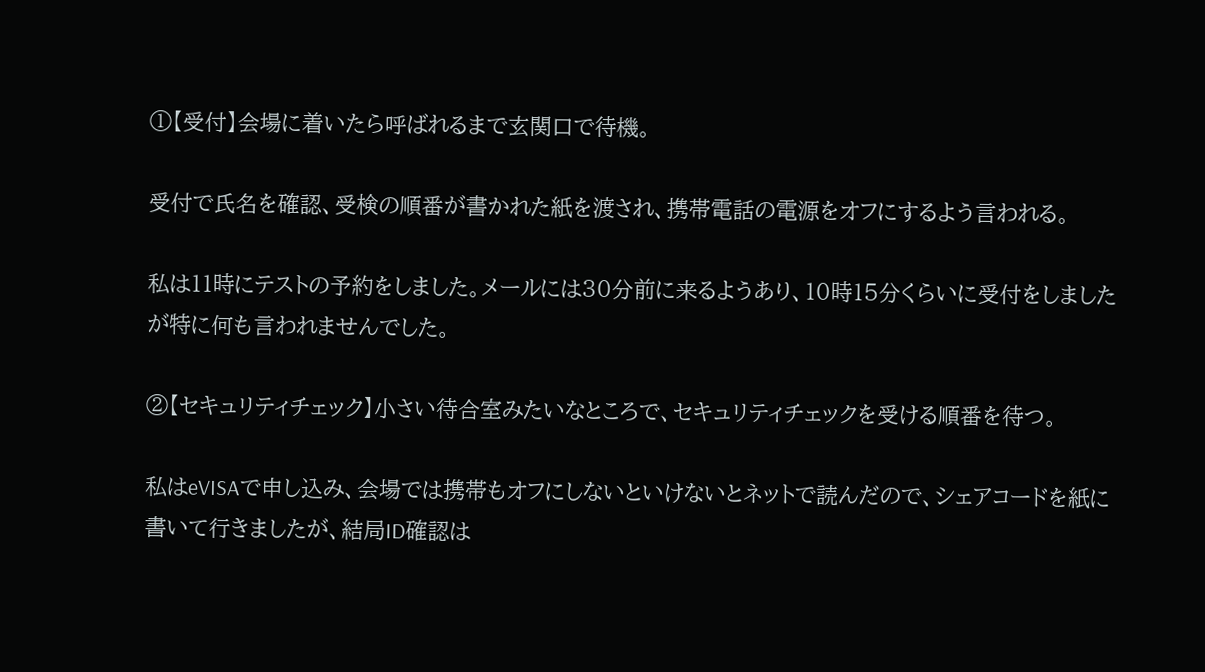①【受付】会場に着いたら呼ばれるまで玄関口で待機。

受付で氏名を確認、受検の順番が書かれた紙を渡され、携帯電話の電源をオフにするよう言われる。

私は11時にテストの予約をしました。メールには30分前に来るようあり、10時15分くらいに受付をしましたが特に何も言われませんでした。

②【セキュリティチェック】小さい待合室みたいなところで、セキュリティチェックを受ける順番を待つ。

私はeVISAで申し込み、会場では携帯もオフにしないといけないとネットで読んだので、シェアコードを紙に書いて行きましたが、結局ID確認は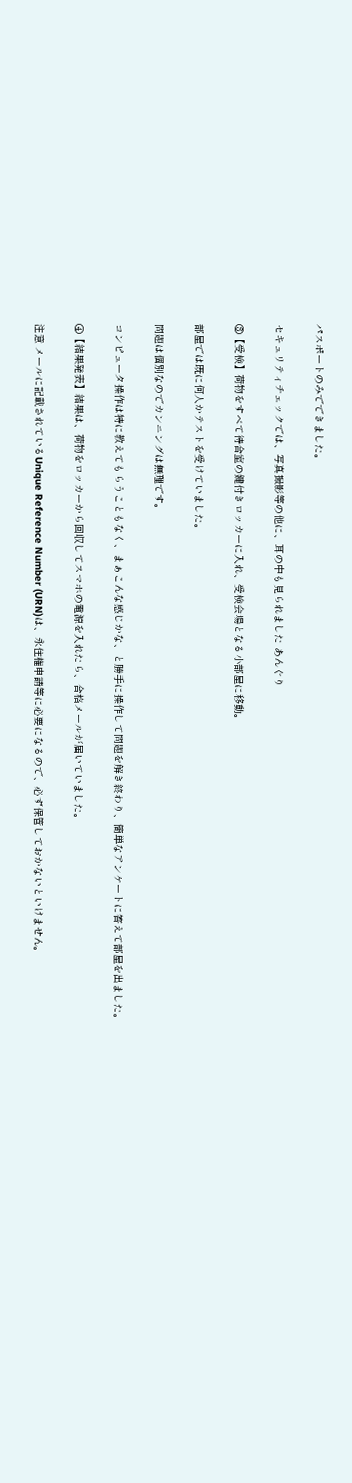パスポートのみでできました。

セキュリティチェックでは、写真撮影等の他に、耳の中も見られました あんぐり

③【受検】荷物をすべて待合室の鍵付きロッカーに入れ、受検会場となる小部屋に移動。

部屋では既に何人かテストを受けていました。

問題は個別なのでカンニングは無理です。

コンピュータ操作は特に教えてもらうこともなく、まぁこんな感じかな、と勝手に操作して問題を解き終わり、簡単なアンケートに答えて部屋を出ました。

④【結果発表】結果は、荷物をロッカーから回収してスマホの電源を入れたら、合格メールが届いていました。

注意 メールに記載されているUnique Reference Number (URN)は、永住権申請等に必要になるので、必ず保管しておかないといけません。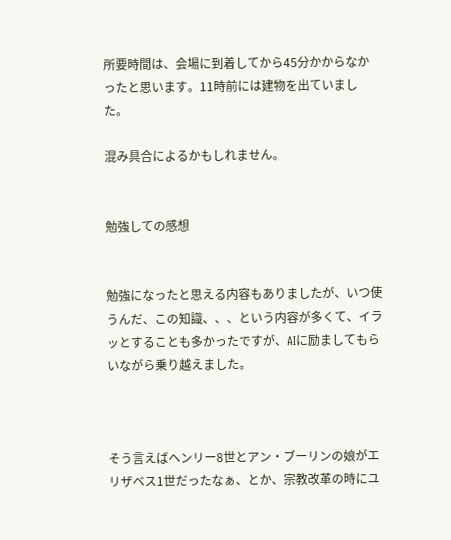所要時間は、会場に到着してから45分かからなかったと思います。11時前には建物を出ていました。

混み具合によるかもしれません。


勉強しての感想


勉強になったと思える内容もありましたが、いつ使うんだ、この知識、、、という内容が多くて、イラッとすることも多かったですが、AIに励ましてもらいながら乗り越えました。



そう言えばヘンリー8世とアン・ブーリンの娘がエリザベス1世だったなぁ、とか、宗教改革の時にユ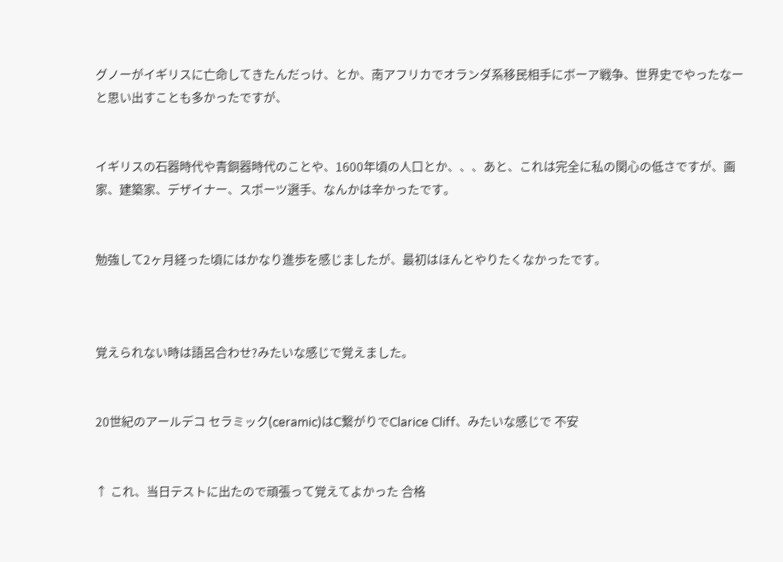グノーがイギリスに亡命してきたんだっけ、とか、南アフリカでオランダ系移民相手にボーア戦争、世界史でやったなーと思い出すことも多かったですが、


イギリスの石器時代や青銅器時代のことや、1600年頃の人口とか、、、あと、これは完全に私の関心の低さですが、画家、建築家、デザイナー、スポーツ選手、なんかは辛かったです。


勉強して2ヶ月経った頃にはかなり進歩を感じましたが、最初はほんとやりたくなかったです。



覚えられない時は語呂合わせ?みたいな感じで覚えました。


20世紀のアールデコ セラミック(ceramic)はC繋がりでClarice Cliff、みたいな感じで 不安


↑ これ、当日テストに出たので頑張って覚えてよかった 合格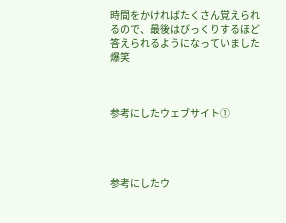時間をかければたくさん覚えられるので、最後はびっくりするほど答えられるようになっていました 爆笑



参考にしたウェブサイト①




参考にしたウ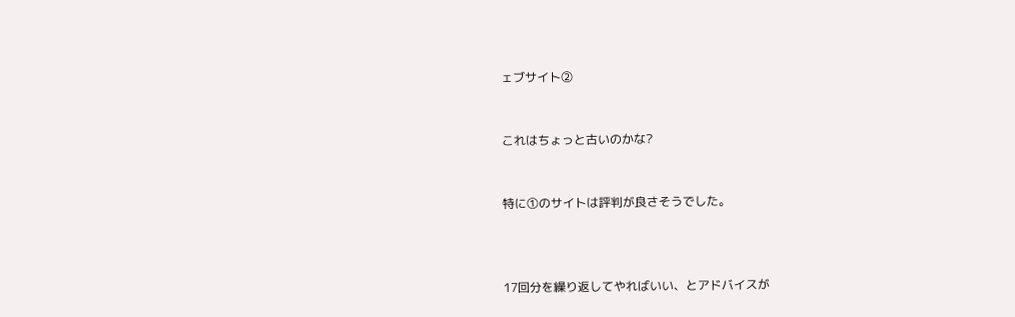ェブサイト②


これはちょっと古いのかな?


特に①のサイトは評判が良さそうでした。



17回分を繰り返してやればいい、とアドバイスが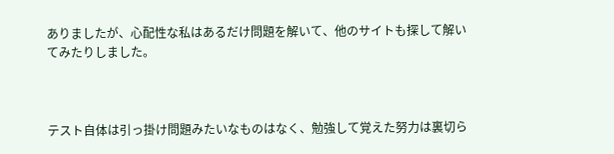ありましたが、心配性な私はあるだけ問題を解いて、他のサイトも探して解いてみたりしました。



テスト自体は引っ掛け問題みたいなものはなく、勉強して覚えた努力は裏切ら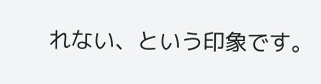れない、という印象です。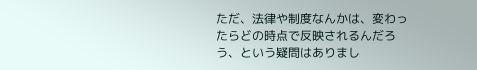ただ、法律や制度なんかは、変わったらどの時点で反映されるんだろう、という疑問はありまし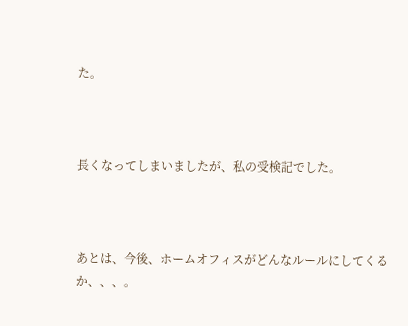た。



長くなってしまいましたが、私の受検記でした。



あとは、今後、ホームオフィスがどんなルールにしてくるか、、、。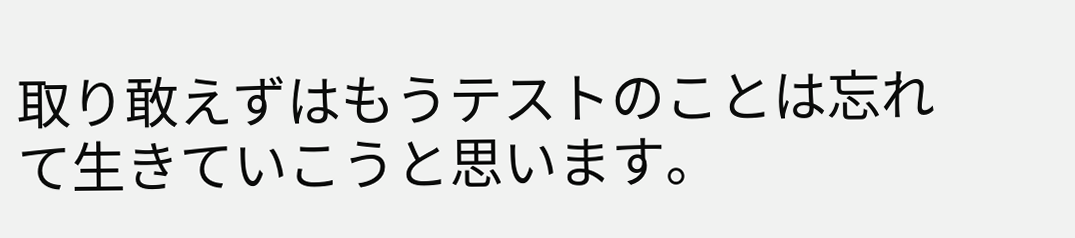取り敢えずはもうテストのことは忘れて生きていこうと思います。